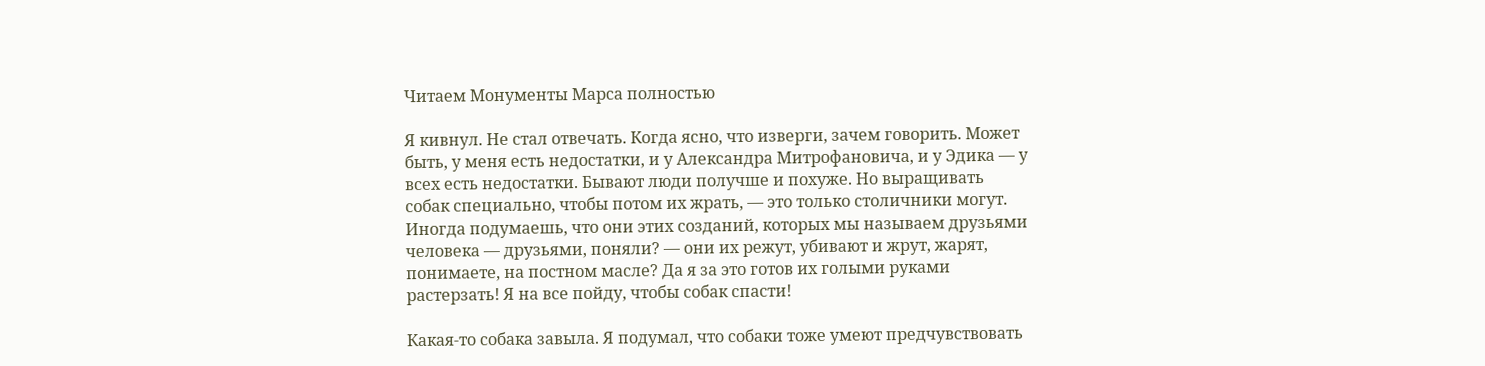Читаем Монументы Марса полностью

Я кивнул. Не стал отвечать. Когда ясно, что изверги, зачем говорить. Может быть, у меня есть недостатки, и у Александра Митрофановича, и у Эдика — у всех есть недостатки. Бывают люди получше и похуже. Но выращивать собак специально, чтобы потом их жрать, — это только столичники могут. Иногда подумаешь, что они этих созданий, которых мы называем друзьями человека — друзьями, поняли? — они их режут, убивают и жрут, жарят, понимаете, на постном масле? Да я за это готов их голыми руками растерзать! Я на все пойду, чтобы собак спасти!

Какая-то собака завыла. Я подумал, что собаки тоже умеют предчувствовать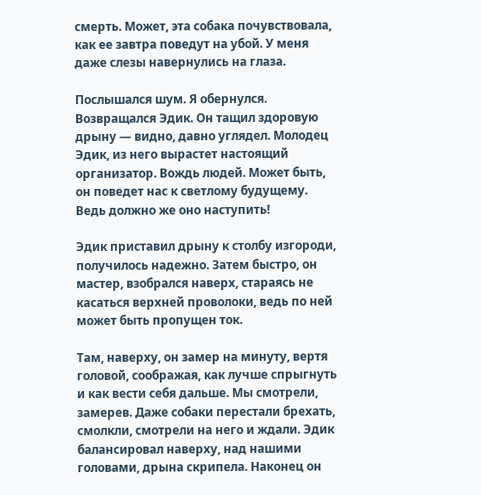смерть. Может, эта собака почувствовала, как ее завтра поведут на убой. У меня даже слезы навернулись на глаза.

Послышался шум. Я обернулся. Возвращался Эдик. Он тащил здоровую дрыну — видно, давно углядел. Молодец Эдик, из него вырастет настоящий организатор. Вождь людей. Может быть, он поведет нас к светлому будущему. Ведь должно же оно наступить!

Эдик приставил дрыну к столбу изгороди, получилось надежно. Затем быстро, он мастер, взобрался наверх, стараясь не касаться верхней проволоки, ведь по ней может быть пропущен ток.

Там, наверху, он замер на минуту, вертя головой, соображая, как лучше спрыгнуть и как вести себя дальше. Мы смотрели, замерев. Даже собаки перестали брехать, смолкли, смотрели на него и ждали. Эдик балансировал наверху, над нашими головами, дрына скрипела. Наконец он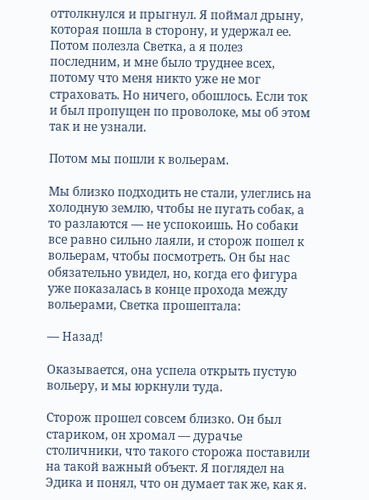оттолкнулся и прыгнул. Я поймал дрыну, которая пошла в сторону, и удержал ее. Потом полезла Светка, а я полез последним, и мне было труднее всех, потому что меня никто уже не мог страховать. Но ничего, обошлось. Если ток и был пропущен по проволоке, мы об этом так и не узнали.

Потом мы пошли к вольерам.

Мы близко подходить не стали, улеглись на холодную землю, чтобы не пугать собак, а то разлаются — не успокоишь. Но собаки все равно сильно лаяли, и сторож пошел к вольерам, чтобы посмотреть. Он бы нас обязательно увидел, но, когда его фигура уже показалась в конце прохода между вольерами, Светка прошептала:

— Назад!

Оказывается, она успела открыть пустую вольеру, и мы юркнули туда.

Сторож прошел совсем близко. Он был стариком, он хромал — дурачье столичники, что такого сторожа поставили на такой важный объект. Я поглядел на Эдика и понял, что он думает так же, как я.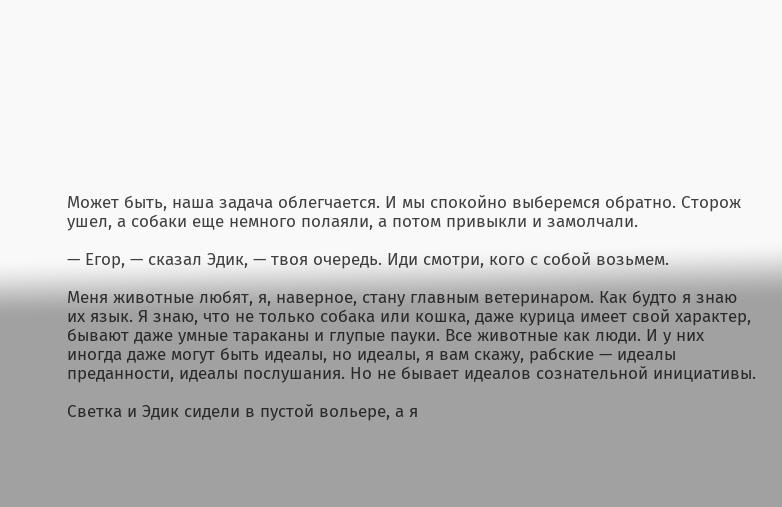Может быть, наша задача облегчается. И мы спокойно выберемся обратно. Сторож ушел, а собаки еще немного полаяли, а потом привыкли и замолчали.

— Егор, — сказал Эдик, — твоя очередь. Иди смотри, кого с собой возьмем.

Меня животные любят, я, наверное, стану главным ветеринаром. Как будто я знаю их язык. Я знаю, что не только собака или кошка, даже курица имеет свой характер, бывают даже умные тараканы и глупые пауки. Все животные как люди. И у них иногда даже могут быть идеалы, но идеалы, я вам скажу, рабские — идеалы преданности, идеалы послушания. Но не бывает идеалов сознательной инициативы.

Светка и Эдик сидели в пустой вольере, а я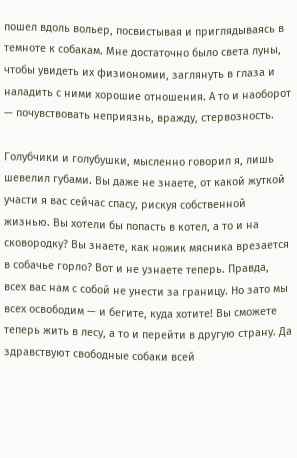пошел вдоль вольер, посвистывая и приглядываясь в темноте к собакам. Мне достаточно было света луны, чтобы увидеть их физиономии, заглянуть в глаза и наладить с ними хорошие отношения. А то и наоборот — почувствовать неприязнь, вражду, стервозность.

Голубчики и голубушки, мысленно говорил я, лишь шевелил губами. Вы даже не знаете, от какой жуткой участи я вас сейчас спасу, рискуя собственной жизнью. Вы хотели бы попасть в котел, а то и на сковородку? Вы знаете, как ножик мясника врезается в собачье горло? Вот и не узнаете теперь. Правда, всех вас нам с собой не унести за границу. Но зато мы всех освободим — и бегите, куда хотите! Вы сможете теперь жить в лесу, а то и перейти в другую страну. Да здравствуют свободные собаки всей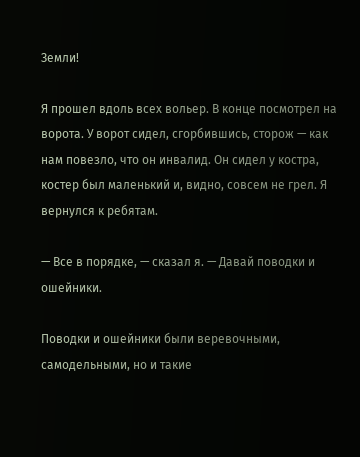Земли!

Я прошел вдоль всех вольер. В конце посмотрел на ворота. У ворот сидел, сгорбившись, сторож — как нам повезло, что он инвалид. Он сидел у костра, костер был маленький и, видно, совсем не грел. Я вернулся к ребятам.

— Все в порядке, — сказал я. — Давай поводки и ошейники.

Поводки и ошейники были веревочными, самодельными, но и такие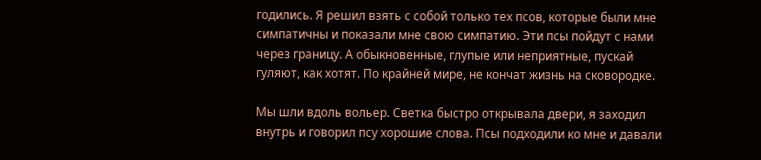годились. Я решил взять с собой только тех псов, которые были мне симпатичны и показали мне свою симпатию. Эти псы пойдут с нами через границу. А обыкновенные, глупые или неприятные, пускай гуляют, как хотят. По крайней мире, не кончат жизнь на сковородке.

Мы шли вдоль вольер. Светка быстро открывала двери, я заходил внутрь и говорил псу хорошие слова. Псы подходили ко мне и давали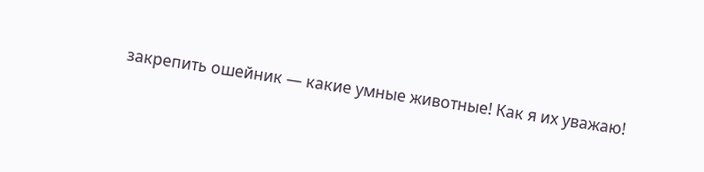закрепить ошейник — какие умные животные! Как я их уважаю!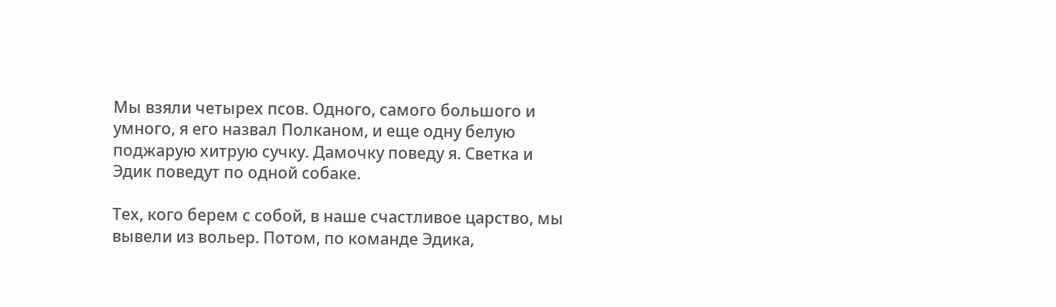Мы взяли четырех псов. Одного, самого большого и умного, я его назвал Полканом, и еще одну белую поджарую хитрую сучку. Дамочку поведу я. Светка и Эдик поведут по одной собаке.

Тех, кого берем с собой, в наше счастливое царство, мы вывели из вольер. Потом, по команде Эдика,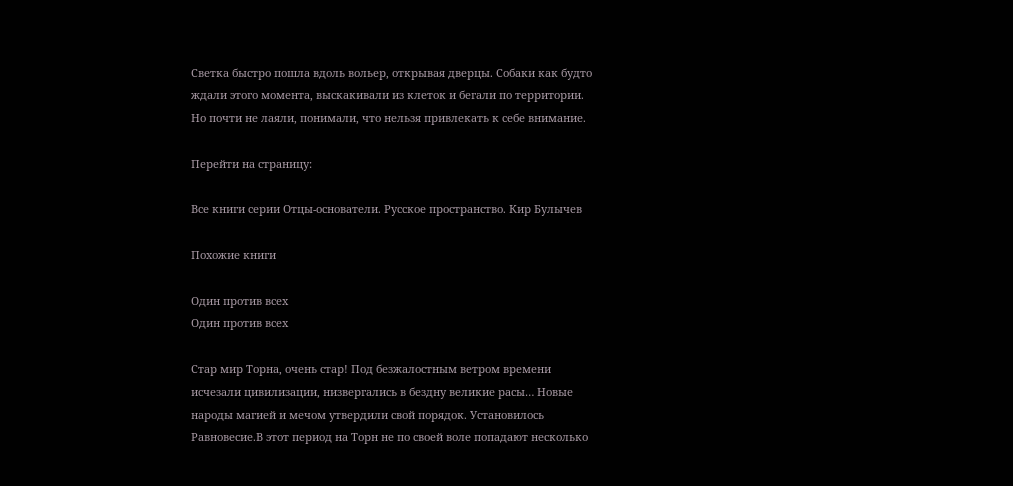Светка быстро пошла вдоль вольер, открывая дверцы. Собаки как будто ждали этого момента, выскакивали из клеток и бегали по территории. Но почти не лаяли, понимали, что нельзя привлекать к себе внимание.

Перейти на страницу:

Все книги серии Отцы-основатели. Русское пространство. Кир Булычев

Похожие книги

Один против всех
Один против всех

Стар мир Торна, очень стар! Под безжалостным ветром времени исчезали цивилизации, низвергались в бездну великие расы… Новые народы магией и мечом утвердили свой порядок. Установилось Равновесие.В этот период на Торн не по своей воле попадают несколько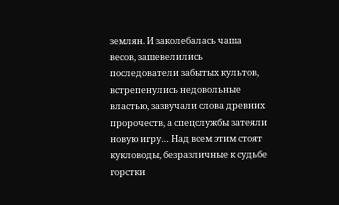землян. И заколебалась чаша весов, зашевелились последователи забытых культов, встрепенулись недовольные властью, зазвучали слова древних пророчеств, а спецслужбы затеяли новую игру… Над всем этим стоят кукловоды, безразличные к судьбе горстки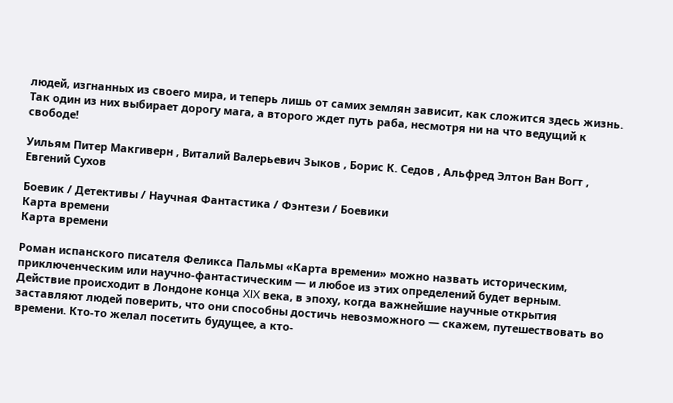людей, изгнанных из своего мира, и теперь лишь от самих землян зависит, как сложится здесь жизнь. Так один из них выбирает дорогу мага, а второго ждет путь раба, несмотря ни на что ведущий к свободе!

Уильям Питер Макгиверн , Виталий Валерьевич Зыков , Борис К. Седов , Альфред Элтон Ван Вогт , Евгений Сухов

Боевик / Детективы / Научная Фантастика / Фэнтези / Боевики
Карта времени
Карта времени

Роман испанского писателя Феликса Пальмы «Карта времени» можно назвать историческим, приключенческим или научно-фантастическим — и любое из этих определений будет верным. Действие происходит в Лондоне конца XIX века, в эпоху, когда важнейшие научные открытия заставляют людей поверить, что они способны достичь невозможного — скажем, путешествовать во времени. Кто-то желал посетить будущее, а кто-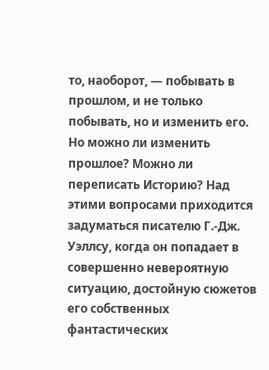то, наоборот, — побывать в прошлом, и не только побывать, но и изменить его. Но можно ли изменить прошлое? Можно ли переписать Историю? Над этими вопросами приходится задуматься писателю Г.-Дж. Уэллсу, когда он попадает в совершенно невероятную ситуацию, достойную сюжетов его собственных фантастических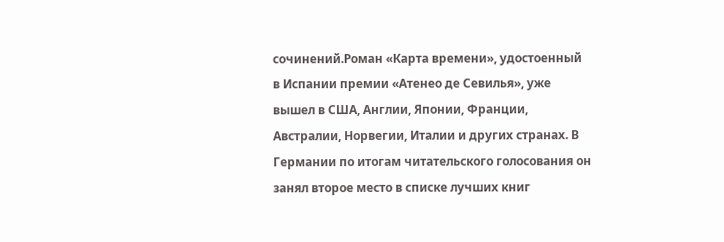сочинений.Роман «Карта времени», удостоенный в Испании премии «Атенео де Севилья», уже вышел в США, Англии, Японии, Франции, Австралии, Норвегии, Италии и других странах. В Германии по итогам читательского голосования он занял второе место в списке лучших книг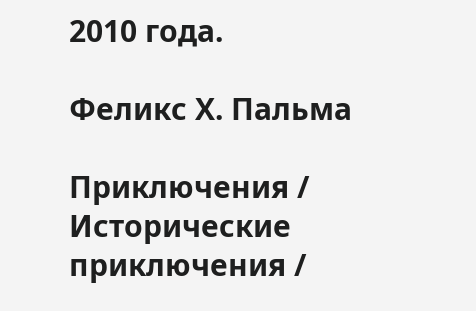2010 года.

Феликс Х. Пальма

Приключения / Исторические приключения /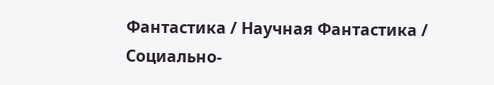Фантастика / Научная Фантастика / Социально-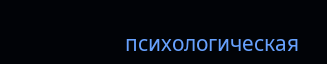психологическая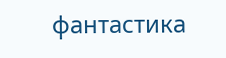фантастика